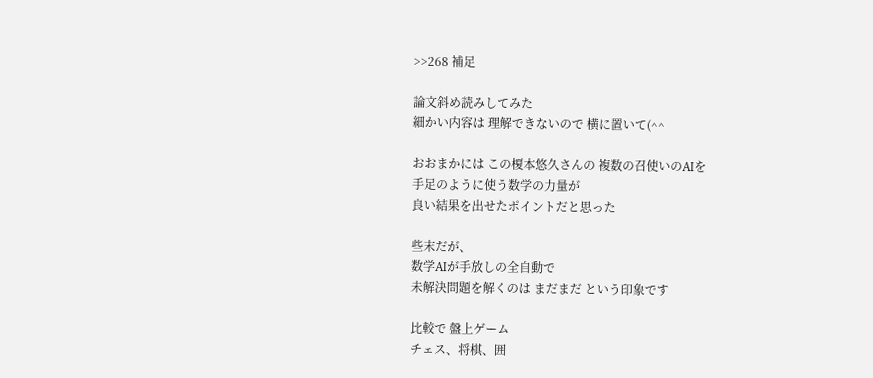>>268 補足

論文斜め読みしてみた
細かい内容は 理解できないので 横に置いて(^^

おおまかには この榎本悠久さんの 複数の召使いのAIを
手足のように使う数学の力量が
良い結果を出せたポイントだと思った

些末だが、
数学AIが手放しの全自動で
未解決問題を解くのは まだまだ という印象です

比較で 盤上ゲーム
チェス、将棋、囲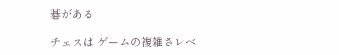碁がある

チェスは ゲームの複雑さレベ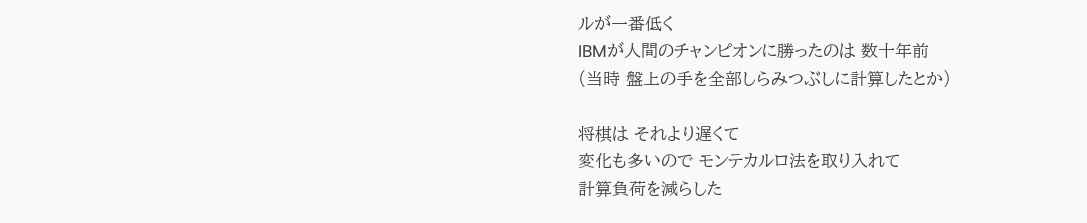ルが一番低く
IBMが人間のチャンピオンに勝ったのは 数十年前
(当時 盤上の手を全部しらみつぶしに計算したとか)

将棋は それより遅くて
変化も多いので モンテカルロ法を取り入れて
計算負荷を減らした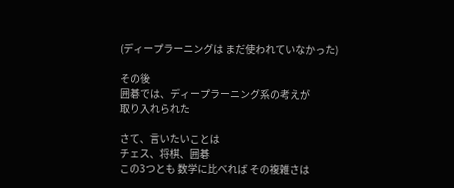(ディープラーニングは まだ使われていなかった)

その後
囲碁では、ディープラーニング系の考えが
取り入れられた

さて、言いたいことは
チェス、将棋、囲碁
この3つとも 数学に比べれば その複雑さは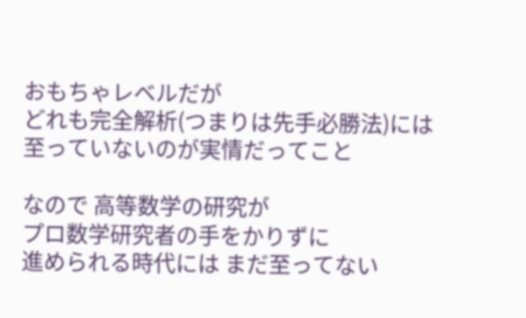おもちゃレベルだが
どれも完全解析(つまりは先手必勝法)には
至っていないのが実情だってこと

なので 高等数学の研究が
プロ数学研究者の手をかりずに
進められる時代には まだ至ってない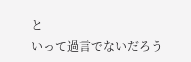と
いって過言でないだろう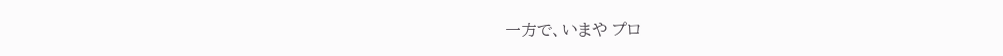一方で、いまや プロ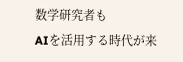数学研究者も
AIを活用する時代が来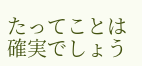たってことは
確実でしょう